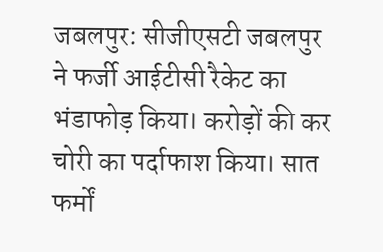जबलपुर: सीजीएसटी जबलपुर ने फर्जी आईटीसी रैकेट का भंडाफोड़ किया। करोड़ों की कर चोरी का पर्दाफाश किया। सात फर्मों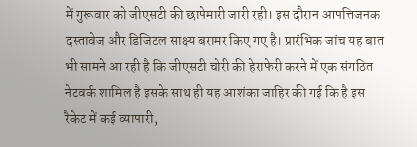में गुरूवार को जीएसटी की छापेमारी जारी रही। इस दौरान आपत्तिजनक दस्तावेज और डिजिटल साक्ष्य बरामर किए गए है। प्रारंभिक जांच यह बात भी सामने आ रही है कि जीएसटी चोरी की हेराफेरी करने में एक संगठित नेटवर्क शामिल है इसके साथ ही यह आशंका जाहिर की गई कि है इस रैकेट में कई व्यापारी,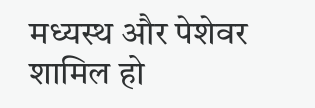मध्यस्थ और पेशेवर शामिल हो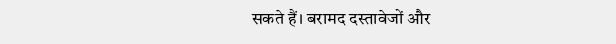सकते हैं। बरामद दस्तावेजों और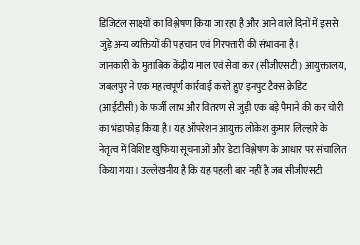डिजिटल साक्ष्यों का विश्लेषण किया जा रहा है और आने वाले दिनों में इससे जुड़े अन्य व्यक्तियों की पहचान एवं गिरफ्तारी की संभावना है।
जानकारी के मुताबिक केंद्रीय माल एवं सेवा कर (सीजीएसटी) आयुक्तालय, जबलपुर ने एक महत्वपूर्ण कार्रवाई करते हुए इनपुट टैक्स क्रेडिट (आईटीसी) के फर्जी लाभ और वितरण से जुड़ी एक बड़े पैमाने की कर चोरी का भंडाफोड़ किया है। यह ऑपरेशन आयुक्त लोकेश कुमार लिल्हारे के नेतृत्व में विशिष्ट खुफिया सूचनाओं और डेटा विश्लेषण के आधार पर संचालित किया गया। उल्लेखनीय है कि यह पहली बार नहीं है जब सीजीएसटी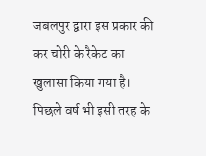जबलपुर द्वारा इस प्रकार की कर चोरी के रैकेट का खुलासा किया गया है।
पिछले वर्ष भी इसी तरह के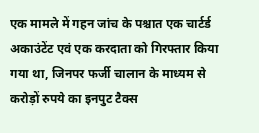एक मामले में गहन जांच के पश्चात एक चार्टर्ड अकाउंटेंट एवं एक करदाता को गिरफ्तार किया गया था, जिनपर फर्जी चालान के माध्यम से करोड़ों रुपये का इनपुट टैक्स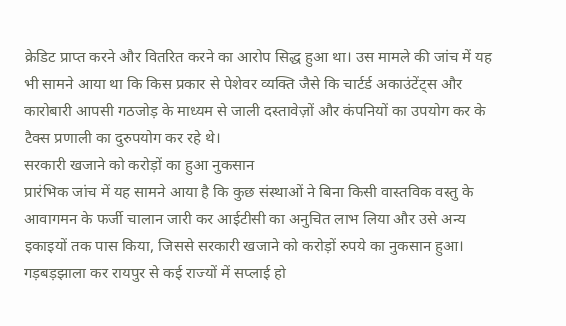क्रेडिट प्राप्त करने और वितरित करने का आरोप सिद्ध हुआ था। उस मामले की जांच में यह भी सामने आया था कि किस प्रकार से पेशेवर व्यक्ति जैसे कि चार्टर्ड अकाउंटेंट्स और कारोबारी आपसी गठजोड़ के माध्यम से जाली दस्तावेज़ों और कंपनियों का उपयोग कर के टैक्स प्रणाली का दुरुपयोग कर रहे थे।
सरकारी खजाने को करोड़ों का हुआ नुकसान
प्रारंभिक जांच में यह सामने आया है कि कुछ संस्थाओं ने बिना किसी वास्तविक वस्तु के आवागमन के फर्जी चालान जारी कर आईटीसी का अनुचित लाभ लिया और उसे अन्य इकाइयों तक पास किया, जिससे सरकारी खजाने को करोड़ों रुपये का नुकसान हुआ।
गड़बड़झाला कर रायपुर से कई राज्यों में सप्लाई हो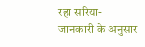रहा सरिया-
जानकारी के अनुसार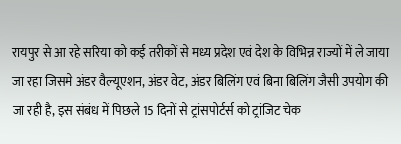रायपुर से आ रहे सरिया को कई तरीकों से मध्य प्रदेश एवं देश के विभिन्न राज्यों में ले जाया जा रहा जिसमे अंडर वैल्यूएशन, अंडर वेट, अंडर बिलिंग एवं बिना बिलिंग जैसी उपयोग की जा रही है, इस संबंध में पिछले 15 दिनों से ट्रांसपोर्टर्स को ट्रांजिट चेक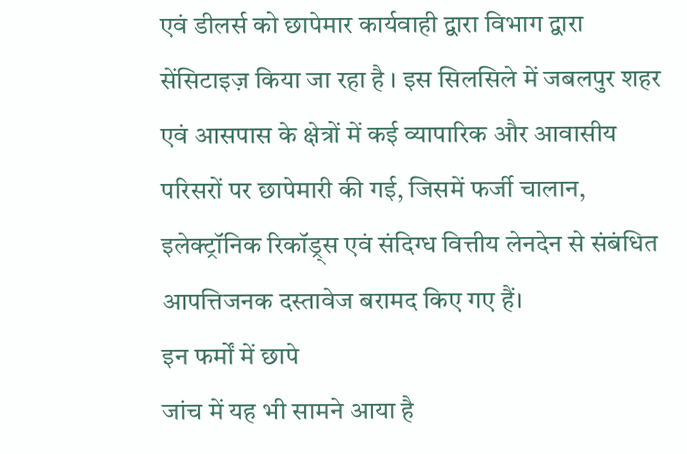एवं डीलर्स को छापेमार कार्यवाही द्वारा विभाग द्वारा सेंसिटाइज़ किया जा रहा है । इस सिलसिले में जबलपुर शहर एवं आसपास के क्षेत्रों में कई व्यापारिक और आवासीय परिसरों पर छापेमारी की गई, जिसमें फर्जी चालान, इलेक्ट्रॉनिक रिकॉड्र्स एवं संदिग्ध वित्तीय लेनदेन से संबंधित आपत्तिजनक दस्तावेज बरामद किए गए हैं।
इन फर्मों में छापे
जांच में यह भी सामने आया है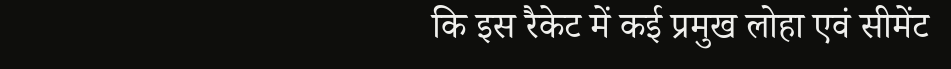कि इस रैकेट में कई प्रमुख लोहा एवं सीमेंट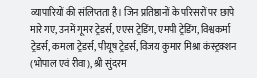व्यापारियों की संलिप्तता है। जिन प्रतिष्ठानों के परिसरों पर छापे मारे गए, उनमें गूमर ट्रेडर्स, एएस ट्रेडिंग, एमपी ट्रेडिंग, विश्वकर्मा ट्रेडर्स, कमला ट्रेडर्स, पीयूष ट्रेडर्स, विजय कुमार मिश्रा कंस्ट्रक्शन (भोपाल एवं रीवा), श्री सुंदरम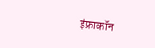इंफ्राकॉन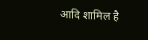आदि शामिल है